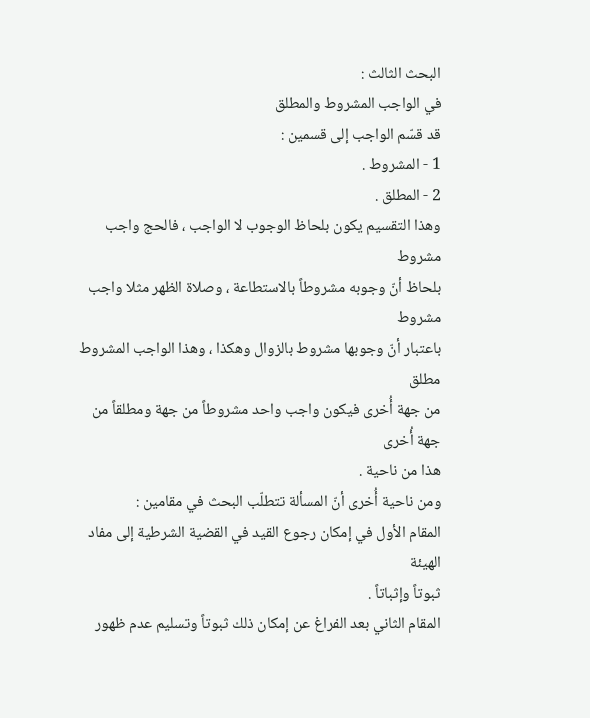البحث الثالث :
في الواجب المشروط والمطلق
قد قسّم الواجب إلى قسمين :
1 - المشروط .
2 - المطلق .
وهذا التقسيم يكون بلحاظ الوجوب لا الواجب ، فالحج واجب مشروط
بلحاظ أنّ وجوبه مشروطاً بالاستطاعة ، وصلاة الظهر مثلا واجب مشروط
باعتبار أنّ وجوبها مشروط بالزوال وهكذا ، وهذا الواجب المشروط مطلق
من جهة أُخرى فيكون واجب واحد مشروطاً من جهة ومطلقاً من جهة أُخرى
هذا من ناحية .
ومن ناحية أُخرى أنّ المسألة تتطلّب البحث في مقامين :
المقام الأول في إمكان رجوع القيد في القضية الشرطية إلى مفاد الهيئة
ثبوتاً وإثباتاً .
المقام الثاني بعد الفراغ عن إمكان ذلك ثبوتاً وتسليم عدم ظهور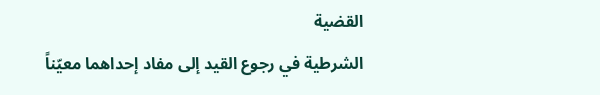القضية
الشرطية في رجوع القيد إلى مفاد إحداهما معيّناً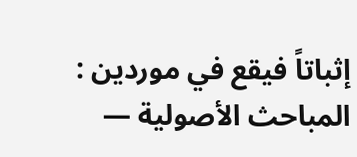إثباتاً فيقع في موردين :
المباحث الأصولية —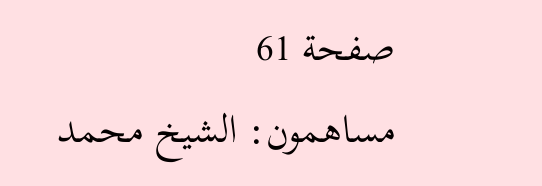صفحة 61
مساهمون: الشيخ محمد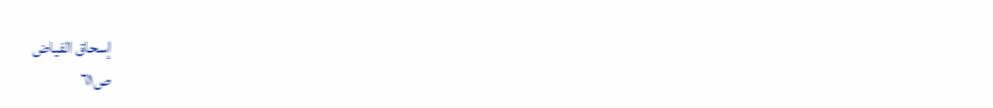إسحاق الفياض
ص٦١